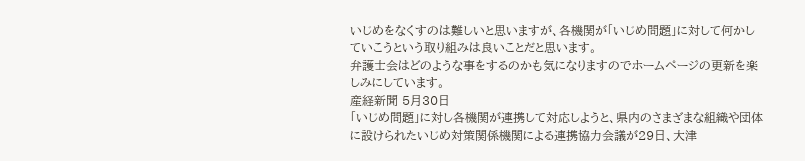いじめをなくすのは難しいと思いますが、各機関が「いじめ問題」に対して何かしていこうという取り組みは良いことだと思います。
弁護士会はどのような事をするのかも気になりますのでホームページの更新を楽しみにしています。
産経新聞 5月30日
「いじめ問題」に対し各機関が連携して対応しようと、県内のさまざまな組織や団体に設けられたいじめ対策関係機関による連携協力会議が29日、大津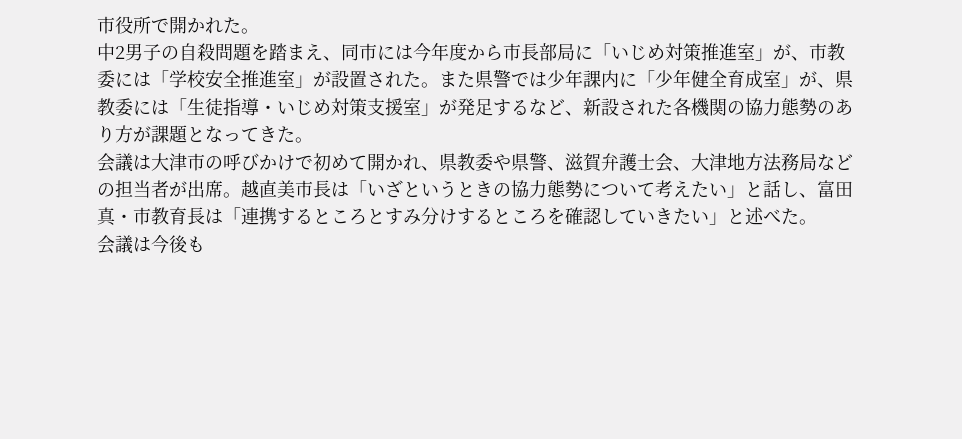市役所で開かれた。
中2男子の自殺問題を踏まえ、同市には今年度から市長部局に「いじめ対策推進室」が、市教委には「学校安全推進室」が設置された。また県警では少年課内に「少年健全育成室」が、県教委には「生徒指導・いじめ対策支援室」が発足するなど、新設された各機関の協力態勢のあり方が課題となってきた。
会議は大津市の呼びかけで初めて開かれ、県教委や県警、滋賀弁護士会、大津地方法務局などの担当者が出席。越直美市長は「いざというときの協力態勢について考えたい」と話し、富田真・市教育長は「連携するところとすみ分けするところを確認していきたい」と述べた。
会議は今後も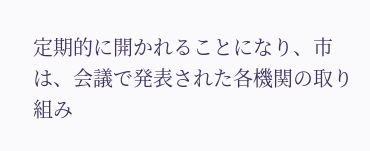定期的に開かれることになり、市は、会議で発表された各機関の取り組み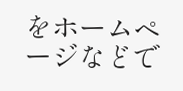をホームページなどで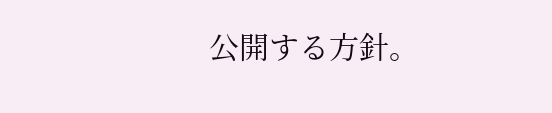公開する方針。